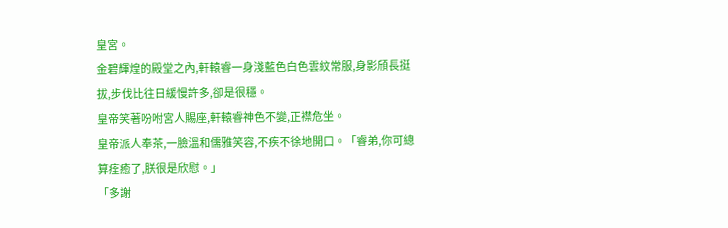皇宮。
金碧輝煌的殿堂之內,軒轅睿一身淺藍色白色雲紋常服,身影頎長挺拔,步伐比往日緩慢許多,卻是很穩。
皇帝笑著吩咐宮人賜座,軒轅睿神色不變,正襟危坐。
皇帝派人奉茶,一臉溫和儒雅笑容,不疾不徐地開口。「睿弟,你可總算痊癒了,朕很是欣慰。」
「多謝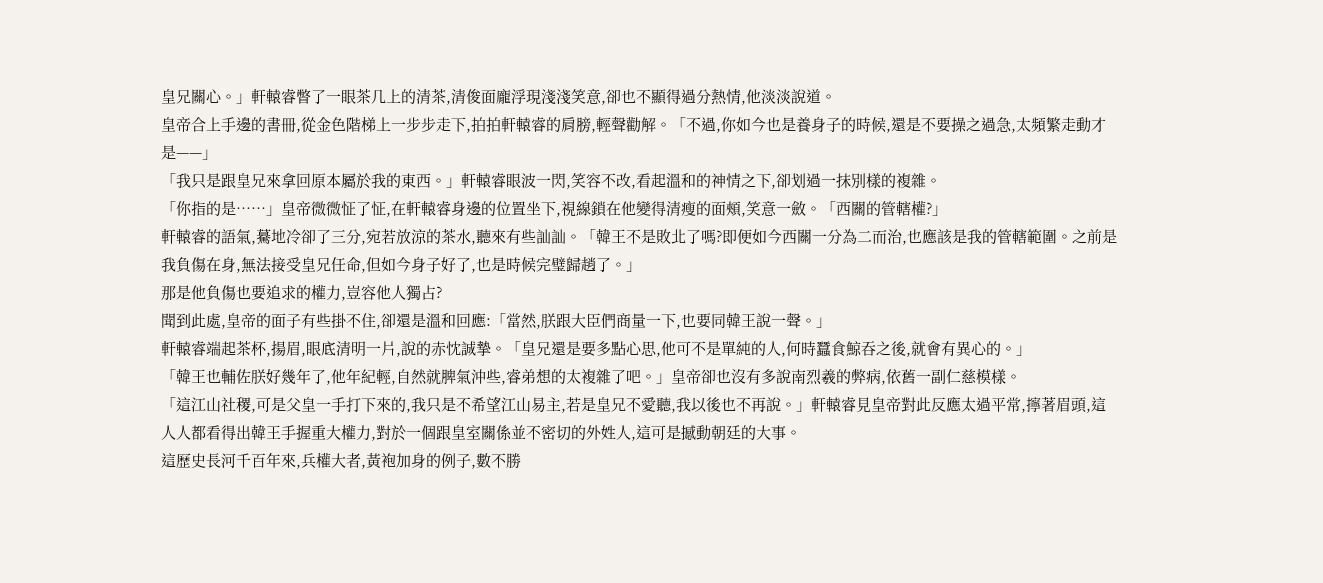皇兄關心。」軒轅睿瞥了一眼茶几上的清茶,清俊面龐浮現淺淺笑意,卻也不顯得過分熱情,他淡淡說道。
皇帝合上手邊的書冊,從金色階梯上一步步走下,拍拍軒轅睿的肩膀,輕聲勸解。「不過,你如今也是養身子的時候,還是不要操之過急,太頻繁走動才是——」
「我只是跟皇兄來拿回原本屬於我的東西。」軒轅睿眼波一閃,笑容不改,看起溫和的神情之下,卻划過一抹別樣的複雜。
「你指的是……」皇帝微微怔了怔,在軒轅睿身邊的位置坐下,視線鎖在他變得清瘦的面頰,笑意一斂。「西關的管轄權?」
軒轅睿的語氣,驀地冷卻了三分,宛若放涼的茶水,聽來有些訕訕。「韓王不是敗北了嗎?即便如今西關一分為二而治,也應該是我的管轄範圍。之前是我負傷在身,無法接受皇兄任命,但如今身子好了,也是時候完璧歸趙了。」
那是他負傷也要追求的權力,豈容他人獨占?
聞到此處,皇帝的面子有些掛不住,卻還是溫和回應:「當然,朕跟大臣們商量一下,也要同韓王說一聲。」
軒轅睿端起茶杯,揚眉,眼底清明一片,說的赤忱誠摯。「皇兄還是要多點心思,他可不是單純的人,何時蠶食鯨吞之後,就會有異心的。」
「韓王也輔佐朕好幾年了,他年紀輕,自然就脾氣沖些,睿弟想的太複雜了吧。」皇帝卻也沒有多說南烈羲的弊病,依舊一副仁慈模樣。
「這江山社稷,可是父皇一手打下來的,我只是不希望江山易主,若是皇兄不愛聽,我以後也不再說。」軒轅睿見皇帝對此反應太過平常,擰著眉頭,這人人都看得出韓王手握重大權力,對於一個跟皇室關係並不密切的外姓人,這可是撼動朝廷的大事。
這歷史長河千百年來,兵權大者,黃袍加身的例子,數不勝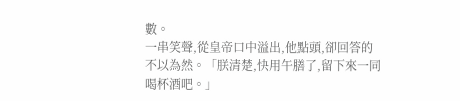數。
一串笑聲,從皇帝口中溢出,他點頭,卻回答的不以為然。「朕清楚,快用午膳了,留下來一同喝杯酒吧。」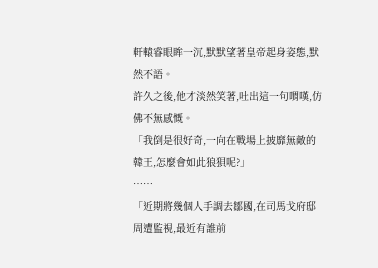軒轅睿眼眸一沉,默默望著皇帝起身姿態,默然不語。
許久之後,他才淡然笑著,吐出這一句喟嘆,仿佛不無感慨。
「我倒是很好奇,一向在戰場上披靡無敵的韓王,怎麼會如此狼狽呢?」
……
「近期將幾個人手調去鄒國,在司馬戈府邸周遭監視,最近有誰前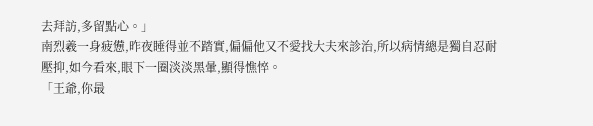去拜訪,多留點心。」
南烈羲一身疲憊,昨夜睡得並不踏實,偏偏他又不愛找大夫來診治,所以病情總是獨自忍耐壓抑,如今看來,眼下一圈淡淡黑暈,顯得憔悴。
「王爺,你最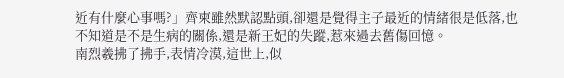近有什麼心事嗎?」齊柬雖然默認點頭,卻還是覺得主子最近的情緒很是低落,也不知道是不是生病的關係,還是新王妃的失蹤,惹來過去舊傷回憶。
南烈羲拂了拂手,表情冷漠,這世上,似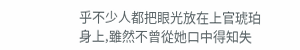乎不少人都把眼光放在上官琥珀身上,雖然不曾從她口中得知失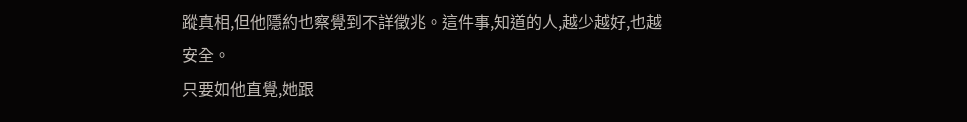蹤真相,但他隱約也察覺到不詳徵兆。這件事,知道的人,越少越好,也越安全。
只要如他直覺,她跟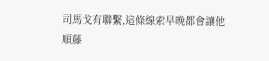司馬戈有聯繫,這條線索早晚都會讓他順藤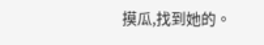摸瓜,找到她的。